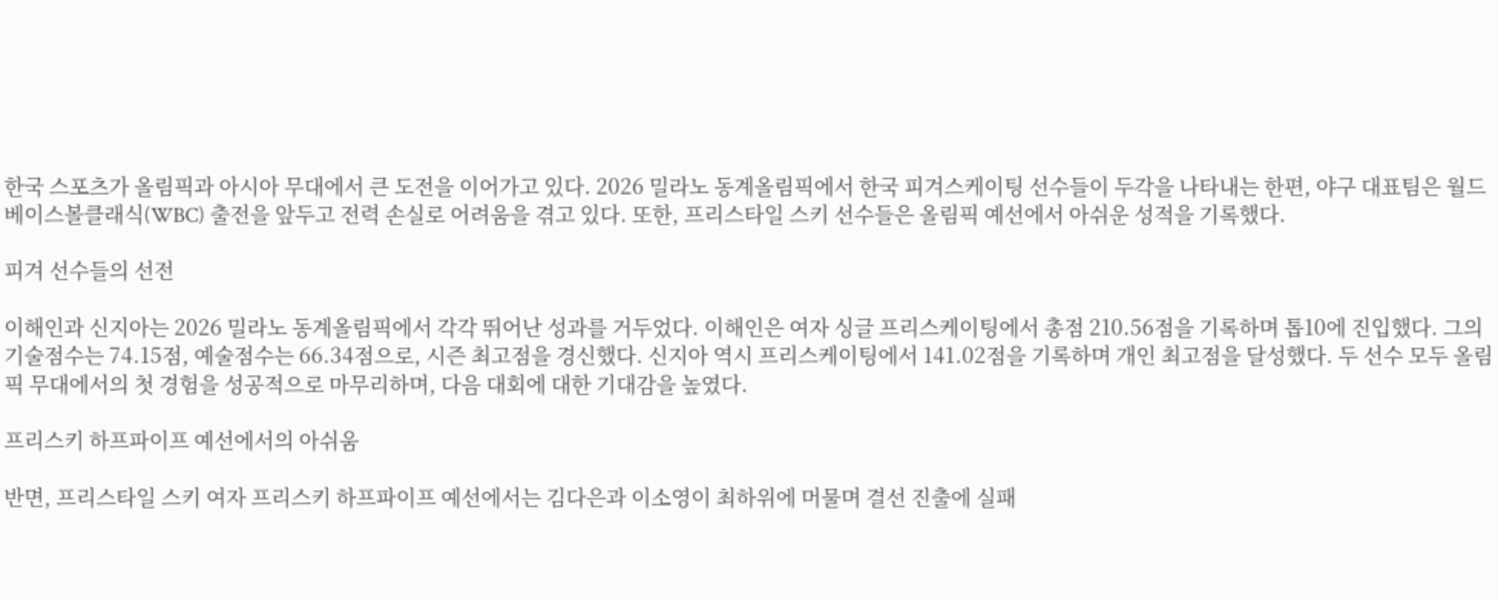한국 스포츠가 올림픽과 아시아 무대에서 큰 도전을 이어가고 있다. 2026 밀라노 동계올림픽에서 한국 피겨스케이팅 선수들이 두각을 나타내는 한편, 야구 대표팀은 월드베이스볼클래식(WBC) 출전을 앞두고 전력 손실로 어려움을 겪고 있다. 또한, 프리스타일 스키 선수들은 올림픽 예선에서 아쉬운 성적을 기록했다.

피겨 선수들의 선전

이해인과 신지아는 2026 밀라노 동계올림픽에서 각각 뛰어난 성과를 거두었다. 이해인은 여자 싱글 프리스케이팅에서 총점 210.56점을 기록하며 톱10에 진입했다. 그의 기술점수는 74.15점, 예술점수는 66.34점으로, 시즌 최고점을 경신했다. 신지아 역시 프리스케이팅에서 141.02점을 기록하며 개인 최고점을 달성했다. 두 선수 모두 올림픽 무대에서의 첫 경험을 성공적으로 마무리하며, 다음 대회에 대한 기대감을 높였다.

프리스키 하프파이프 예선에서의 아쉬움

반면, 프리스타일 스키 여자 프리스키 하프파이프 예선에서는 김다은과 이소영이 최하위에 머물며 결선 진출에 실패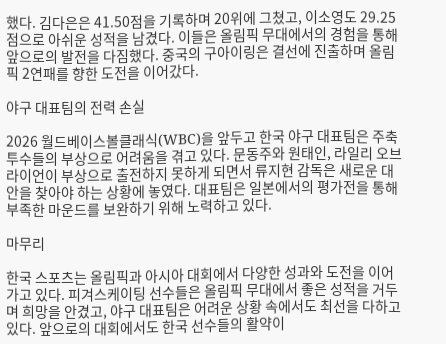했다. 김다은은 41.50점을 기록하며 20위에 그쳤고, 이소영도 29.25점으로 아쉬운 성적을 남겼다. 이들은 올림픽 무대에서의 경험을 통해 앞으로의 발전을 다짐했다. 중국의 구아이링은 결선에 진출하며 올림픽 2연패를 향한 도전을 이어갔다.

야구 대표팀의 전력 손실

2026 월드베이스볼클래식(WBC)을 앞두고 한국 야구 대표팀은 주축 투수들의 부상으로 어려움을 겪고 있다. 문동주와 원태인, 라일리 오브라이언이 부상으로 출전하지 못하게 되면서 류지현 감독은 새로운 대안을 찾아야 하는 상황에 놓였다. 대표팀은 일본에서의 평가전을 통해 부족한 마운드를 보완하기 위해 노력하고 있다.

마무리

한국 스포츠는 올림픽과 아시아 대회에서 다양한 성과와 도전을 이어가고 있다. 피겨스케이팅 선수들은 올림픽 무대에서 좋은 성적을 거두며 희망을 안겼고, 야구 대표팀은 어려운 상황 속에서도 최선을 다하고 있다. 앞으로의 대회에서도 한국 선수들의 활약이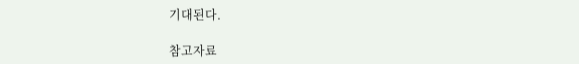기대된다.

참고자료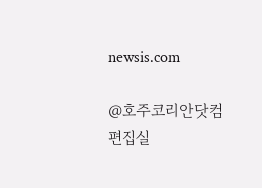newsis.com

@호주코리안닷컴 편집실